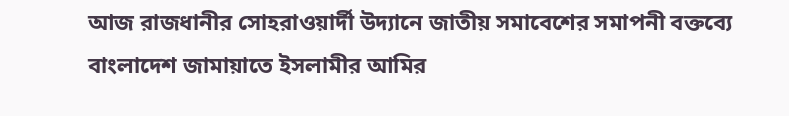আজ রাজধানীর সোহরাওয়ার্দী উদ্যানে জাতীয় সমাবেশের সমাপনী বক্তব্যে
বাংলাদেশ জামায়াতে ইসলামীর আমির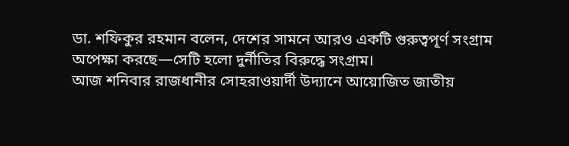ডা. শফিকুর রহমান বলেন, দেশের সামনে আরও একটি গুরুত্বপূর্ণ সংগ্রাম অপেক্ষা করছে—সেটি হলো দুর্নীতির বিরুদ্ধে সংগ্রাম।
আজ শনিবার রাজধানীর সোহরাওয়ার্দী উদ্যানে আয়োজিত জাতীয়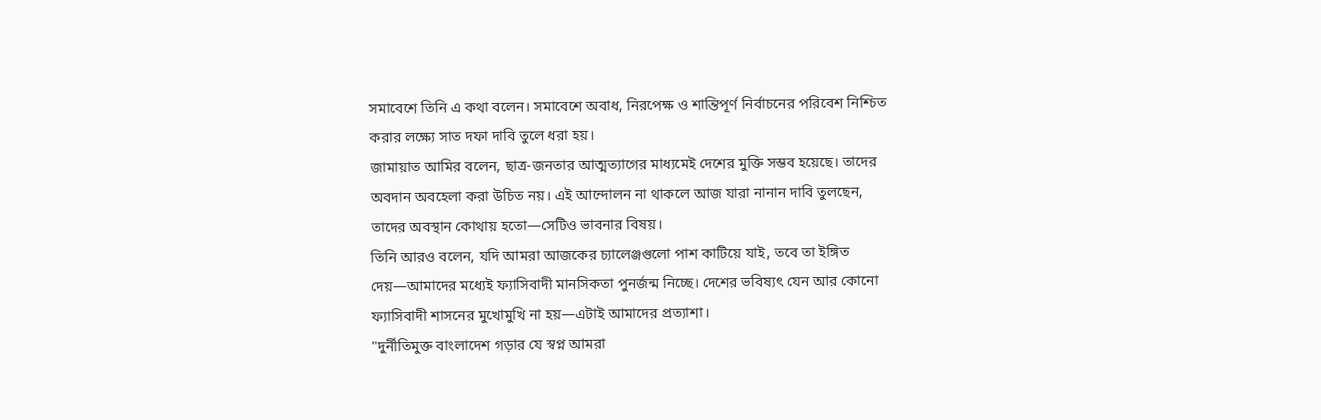সমাবেশে তিনি এ কথা বলেন। সমাবেশে অবাধ, নিরপেক্ষ ও শান্তিপূর্ণ নির্বাচনের পরিবেশ নিশ্চিত করার লক্ষ্যে সাত দফা দাবি তুলে ধরা হয়।
জামায়াত আমির বলেন, ছাত্র-জনতার আত্মত্যাগের মাধ্যমেই দেশের মুক্তি সম্ভব হয়েছে। তাদের অবদান অবহেলা করা উচিত নয়। এই আন্দোলন না থাকলে আজ যারা নানান দাবি তুলছেন, তাদের অবস্থান কোথায় হতো—সেটিও ভাবনার বিষয়।
তিনি আরও বলেন, যদি আমরা আজকের চ্যালেঞ্জগুলো পাশ কাটিয়ে যাই, তবে তা ইঙ্গিত দেয়—আমাদের মধ্যেই ফ্যাসিবাদী মানসিকতা পুনর্জন্ম নিচ্ছে। দেশের ভবিষ্যৎ যেন আর কোনো ফ্যাসিবাদী শাসনের মুখোমুখি না হয়—এটাই আমাদের প্রত্যাশা।
"দুর্নীতিমুক্ত বাংলাদেশ গড়ার যে স্বপ্ন আমরা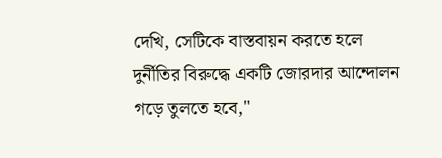দেখি, সেটিকে বাস্তবায়ন করতে হলে দুর্নীতির বিরুদ্ধে একটি জোরদার আন্দোলন গড়ে তুলতে হবে,"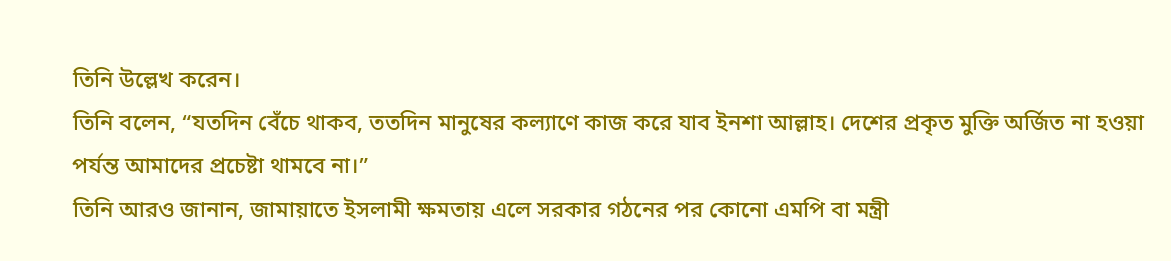তিনি উল্লেখ করেন।
তিনি বলেন, “যতদিন বেঁচে থাকব, ততদিন মানুষের কল্যাণে কাজ করে যাব ইনশা আল্লাহ। দেশের প্রকৃত মুক্তি অর্জিত না হওয়া পর্যন্ত আমাদের প্রচেষ্টা থামবে না।”
তিনি আরও জানান, জামায়াতে ইসলামী ক্ষমতায় এলে সরকার গঠনের পর কোনো এমপি বা মন্ত্রী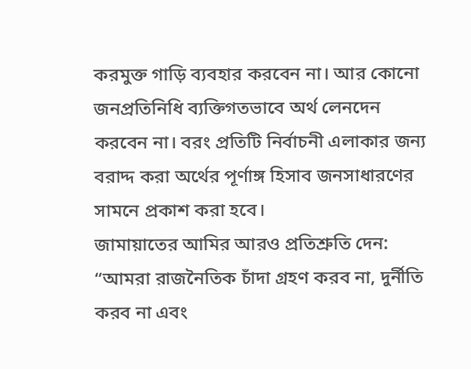করমুক্ত গাড়ি ব্যবহার করবেন না। আর কোনো জনপ্রতিনিধি ব্যক্তিগতভাবে অর্থ লেনদেন করবেন না। বরং প্রতিটি নির্বাচনী এলাকার জন্য বরাদ্দ করা অর্থের পূর্ণাঙ্গ হিসাব জনসাধারণের সামনে প্রকাশ করা হবে।
জামায়াতের আমির আরও প্রতিশ্রুতি দেন: “আমরা রাজনৈতিক চাঁদা গ্রহণ করব না, দুর্নীতি করব না এবং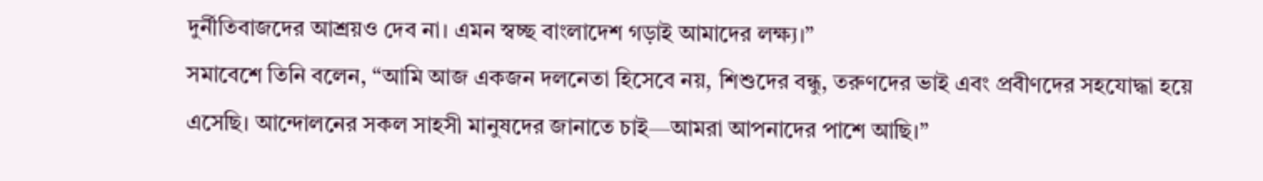দুর্নীতিবাজদের আশ্রয়ও দেব না। এমন স্বচ্ছ বাংলাদেশ গড়াই আমাদের লক্ষ্য।”
সমাবেশে তিনি বলেন, “আমি আজ একজন দলনেতা হিসেবে নয়, শিশুদের বন্ধু, তরুণদের ভাই এবং প্রবীণদের সহযোদ্ধা হয়ে এসেছি। আন্দোলনের সকল সাহসী মানুষদের জানাতে চাই—আমরা আপনাদের পাশে আছি।”